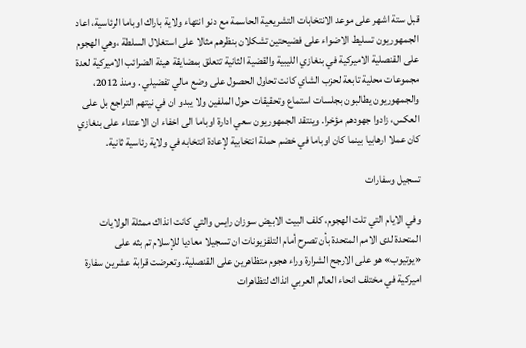قبل ستة اشهر على موعد الانتخابات التشريعية الحاسمة مع دنو انتهاء ولاية باراك اوباما الرئاسية، اعاد الجمهوريون تسليط الاضواء على فضيحتين تشكلان بنظرهم مثالا على استغلال السلطة ،وهي الهجوم على القنصلية الاميركية في بنغازي الليبية والقضية الثانية تتعلق بمضايقة هيئة الضرائب الاميركية لعدة مجموعات محلية تابعة لحزب الشاي كانت تحاول الحصول على وضع مالي تفضيلي . ومنذ 2012، والجمهوريون يطالبون بجلسات استماع وتحقيقات حول الملفين ولا يبدو ان في نيتهم التراجع بل على العكس، زادوا جهودهم مؤخرا. وينتقد الجمهوريون سعي ادارة اوباما الى اخفاء ان الاعتداء على بنغازي كان عملا ارهابيا بينما كان اوباما في خضم حملة انتخابية لإعادة انتخابه في ولاية رئاسية ثانية.

تسجيل وسفارات

وفي الايام التي تلت الهجوم، كلف البيت الابيض سوزان رايس والتي كانت انذاك ممثلة الولايات المتحدة لدى الامم المتحدة بأن تصرح أمام التلفزيونات ان تسجيلا معاديا للإسلام تم بثه على «يوتيوب» هو على الارجح الشرارة وراء هجوم متظاهرين على القنصلية. وتعرضت قرابة عشرين سفارة اميركية في مختلف انحاء العالم العربي انذاك لتظاهرات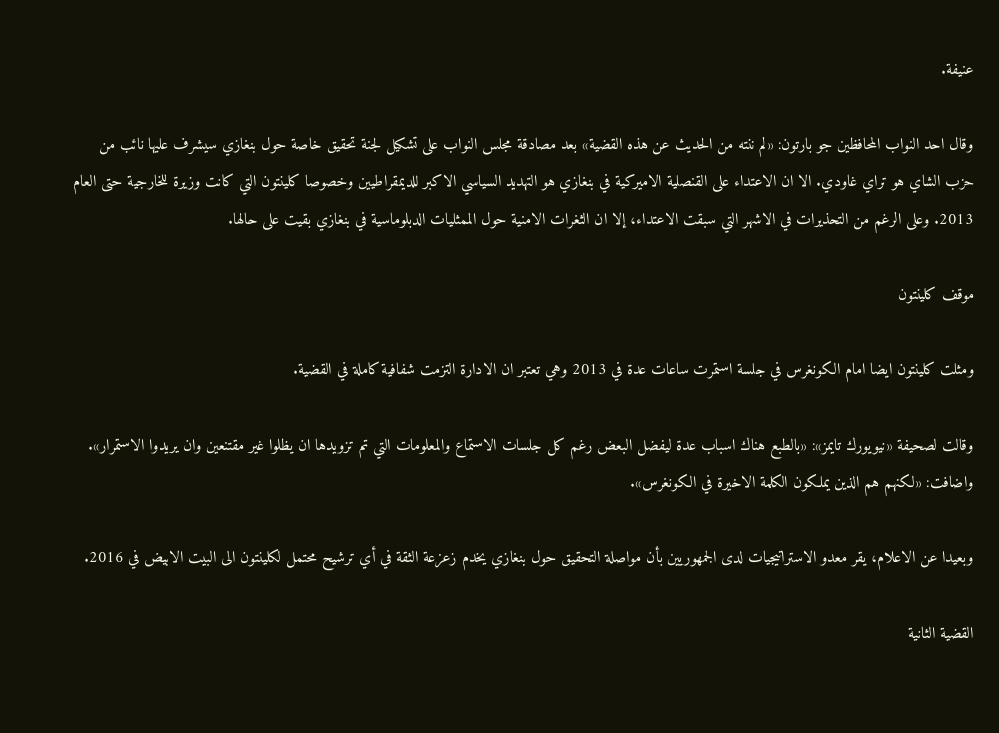عنيفة.

وقال احد النواب المحافظين جو بارتون: «لم ننته من الحديث عن هذه القضية» بعد مصادقة مجلس النواب على تشكيل لجنة تحقيق خاصة حول بنغازي سيشرف عليها نائب من حزب الشاي هو تراي غاودي. الا ان الاعتداء على القنصلية الاميركية في بنغازي هو التهديد السياسي الاكبر للديمقراطيين وخصوصا كلينتون التي كانت وزيرة للخارجية حتى العام 2013. وعلى الرغم من التحذيرات في الاشهر التي سبقت الاعتداء، إلا ان الثغرات الامنية حول الممثليات الدبلوماسية في بنغازي بقيت على حالها.

موقف كلينتون

ومثلت كلينتون ايضا امام الكونغرس في جلسة استمرت ساعات عدة في 2013 وهي تعتبر ان الادارة التزمت شفافية كاملة في القضية.

وقالت لصحيفة «نيويورك تايمز»: «بالطبع هناك اسباب عدة ليفضل البعض رغم كل جلسات الاستماع والمعلومات التي تم تزويدها ان يظلوا غير مقتنعين وان يريدوا الاستمرار». واضافت: «لكنهم هم الذين يملكون الكلمة الاخيرة في الكونغرس».

وبعيدا عن الاعلام، يقر معدو الاستراتيجيات لدى الجمهوريين بأن مواصلة التحقيق حول بنغازي يخدم زعزعة الثقة في أي ترشيح محتمل لكلينتون الى البيت الابيض في 2016.

القضية الثانية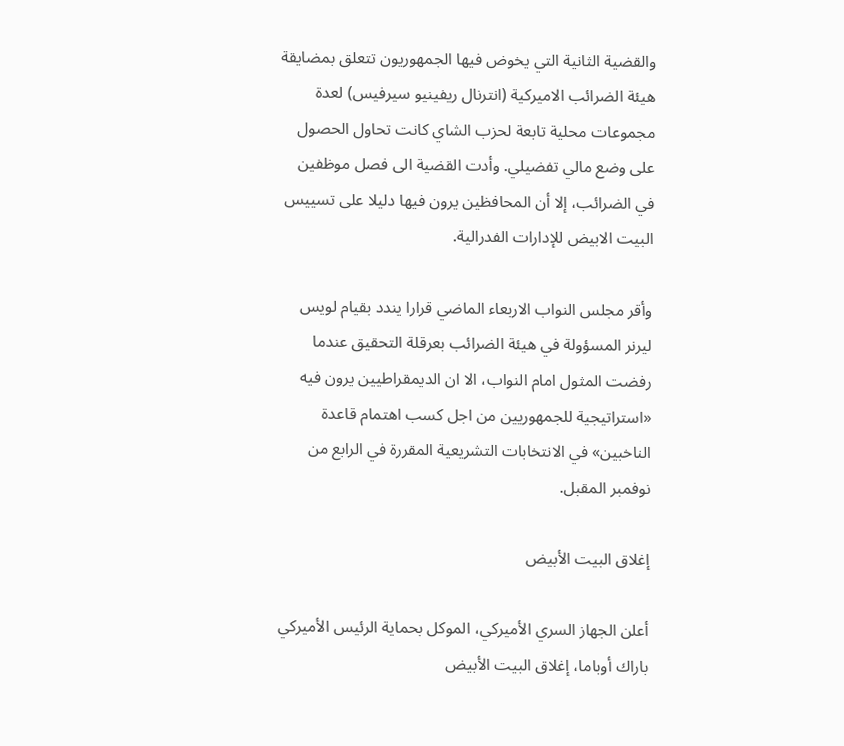والقضية الثانية التي يخوض فيها الجمهوريون تتعلق بمضايقة هيئة الضرائب الاميركية (انترنال ريفينيو سيرفيس) لعدة مجموعات محلية تابعة لحزب الشاي كانت تحاول الحصول على وضع مالي تفضيلي. وأدت القضية الى فصل موظفين في الضرائب، إلا أن المحافظين يرون فيها دليلا على تسييس البيت الابيض للإدارات الفدرالية.

وأقر مجلس النواب الاربعاء الماضي قرارا يندد بقيام لويس ليرنر المسؤولة في هيئة الضرائب بعرقلة التحقيق عندما رفضت المثول امام النواب، الا ان الديمقراطيين يرون فيه «استراتيجية للجمهوريين من اجل كسب اهتمام قاعدة الناخبين» في الانتخابات التشريعية المقررة في الرابع من نوفمبر المقبل.

إغلاق البيت الأبيض

أعلن الجهاز السري الأميركي، الموكل بحماية الرئيس الأميركي باراك أوباما، إغلاق البيت الأبيض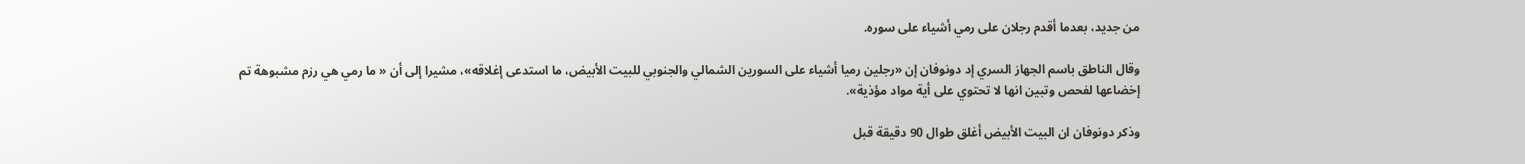من جديد، بعدما أقدم رجلان على رمي أشياء على سوره.

وقال الناطق باسم الجهاز السري إد دونوفان إن «رجلين رميا أشياء على السورين الشمالي والجنوبي للبيت الأبيض، ما استدعى إغلاقه»، مشيرا إلى أن « ما رمي هي رزم مشبوهة تم إخضاعها لفحص وتبين انها لا تحتوي على أية مواد مؤذية».

وذكر دونوفان ان البيت الأبيض أغلق طوال 90 دقيقة قبل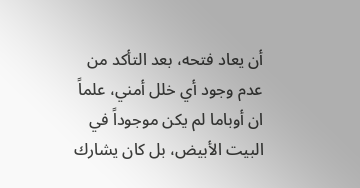أن يعاد فتحه، بعد التأكد من عدم وجود أي خلل أمني، علماً ان أوباما لم يكن موجوداً في البيت الأبيض، بل كان يشارك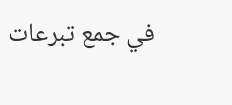في جمع تبرعات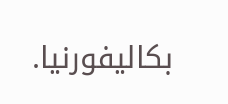بكاليفورنيا.